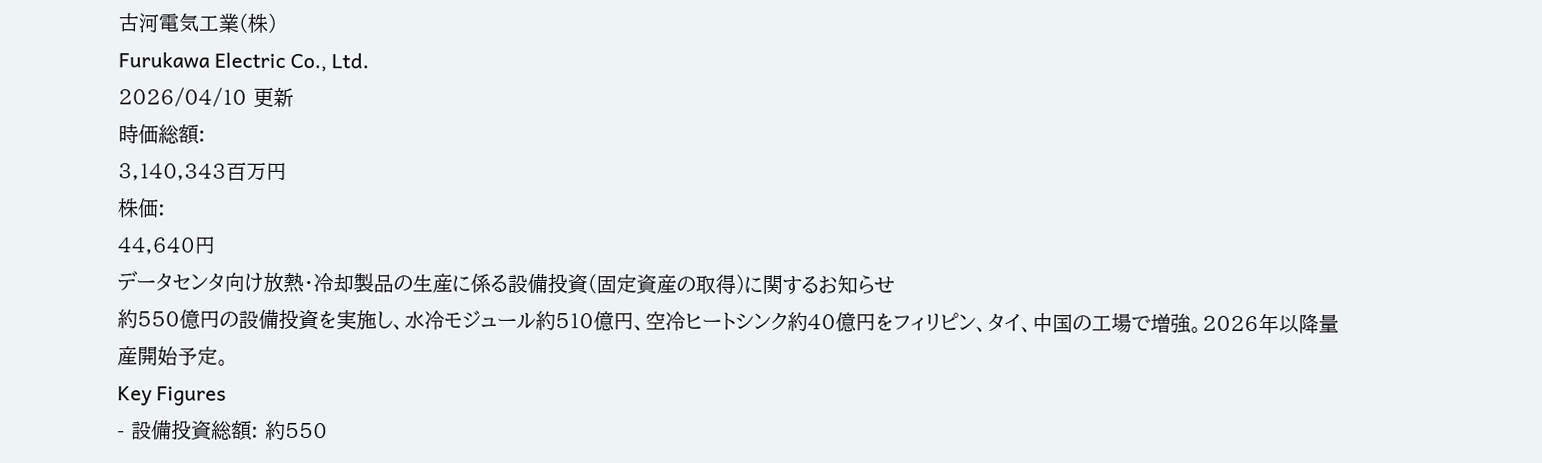古河電気工業(株)
Furukawa Electric Co., Ltd.
2026/04/10 更新
時価総額:
3,140,343百万円
株価:
44,640円
データセンタ向け放熱・冷却製品の生産に係る設備投資(固定資産の取得)に関するお知らせ
約550億円の設備投資を実施し、水冷モジュール約510億円、空冷ヒートシンク約40億円をフィリピン、タイ、中国の工場で増強。2026年以降量産開始予定。
Key Figures
- 設備投資総額: 約550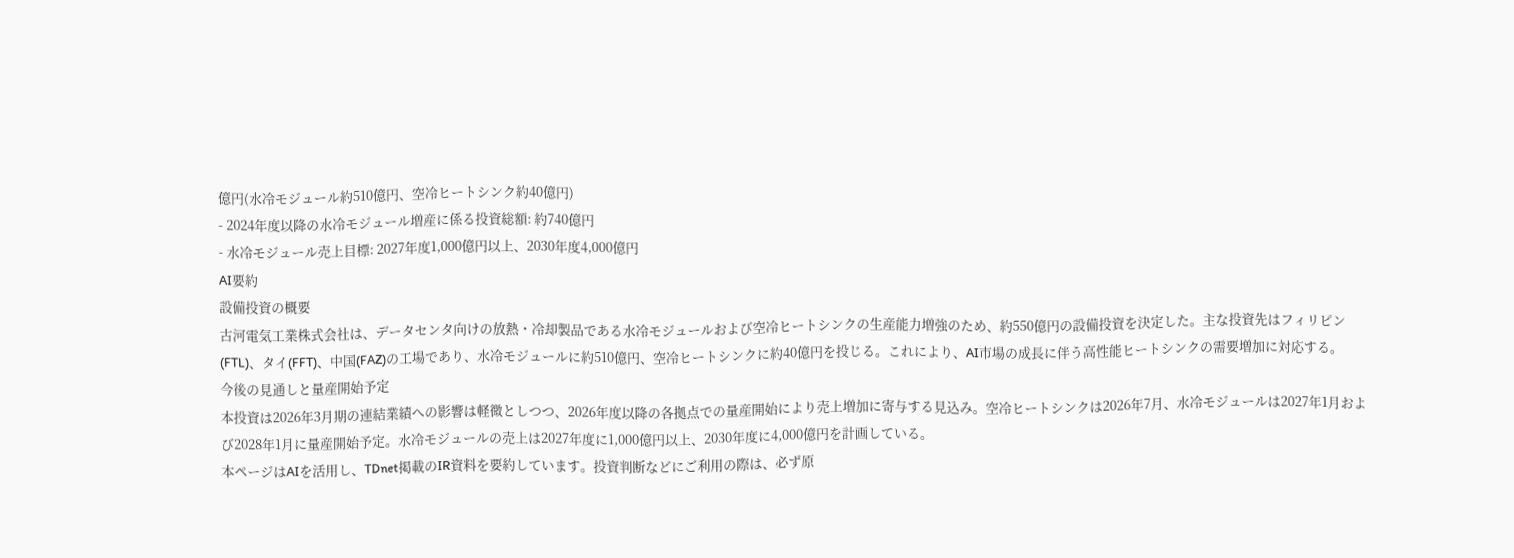億円(水冷モジュール約510億円、空冷ヒートシンク約40億円)
- 2024年度以降の水冷モジュール増産に係る投資総額: 約740億円
- 水冷モジュール売上目標: 2027年度1,000億円以上、2030年度4,000億円
AI要約
設備投資の概要
古河電気工業株式会社は、データセンタ向けの放熱・冷却製品である水冷モジュールおよび空冷ヒートシンクの生産能力増強のため、約550億円の設備投資を決定した。主な投資先はフィリピン(FTL)、タイ(FFT)、中国(FAZ)の工場であり、水冷モジュールに約510億円、空冷ヒートシンクに約40億円を投じる。これにより、AI市場の成長に伴う高性能ヒートシンクの需要増加に対応する。
今後の見通しと量産開始予定
本投資は2026年3月期の連結業績への影響は軽微としつつ、2026年度以降の各拠点での量産開始により売上増加に寄与する見込み。空冷ヒートシンクは2026年7月、水冷モジュールは2027年1月および2028年1月に量産開始予定。水冷モジュールの売上は2027年度に1,000億円以上、2030年度に4,000億円を計画している。
本ページはAIを活用し、TDnet掲載のIR資料を要約しています。投資判断などにご利用の際は、必ず原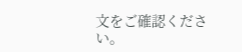文をご確認ください。